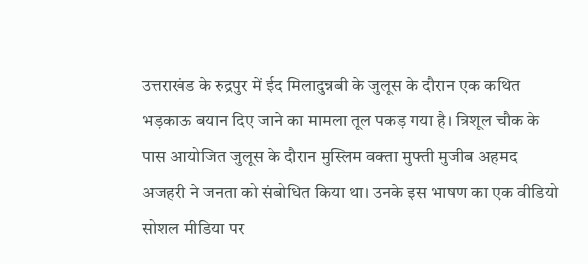उत्तराखंड के रुद्रपुर में ईद मिलादुन्नबी के जुलूस के दौरान एक कथित भड़काऊ बयान दिए जाने का मामला तूल पकड़ गया है। त्रिशूल चौक के पास आयोजित जुलूस के दौरान मुस्लिम वक्ता मुफ्ती मुजीब अहमद अजहरी ने जनता को संबोधित किया था। उनके इस भाषण का एक वीडियो सोशल मीडिया पर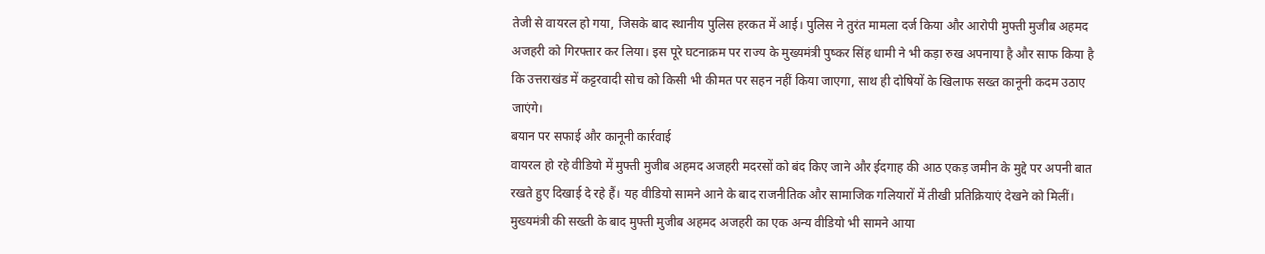तेजी से वायरल हो गया, जिसके बाद स्थानीय पुलिस हरकत में आई। पुलिस ने तुरंत मामला दर्ज किया और आरोपी मुफ्ती मुजीब अहमद अजहरी को गिरफ्तार कर लिया। इस पूरे घटनाक्रम पर राज्य के मुख्यमंत्री पुष्कर सिंह धामी ने भी कड़ा रुख अपनाया है और साफ किया है कि उत्तराखंड में कट्टरवादी सोच को किसी भी कीमत पर सहन नहीं किया जाएगा, साथ ही दोषियों के खिलाफ सख्त कानूनी कदम उठाए जाएंगे।
बयान पर सफाई और कानूनी कार्रवाई
वायरल हो रहे वीडियो में मुफ्ती मुजीब अहमद अजहरी मदरसों को बंद किए जाने और ईदगाह की आठ एकड़ जमीन के मुद्दे पर अपनी बात रखते हुए दिखाई दे रहे हैं। यह वीडियो सामने आने के बाद राजनीतिक और सामाजिक गलियारों में तीखी प्रतिक्रियाएं देखने को मिलीं। मुख्यमंत्री की सख्ती के बाद मुफ्ती मुजीब अहमद अजहरी का एक अन्य वीडियो भी सामने आया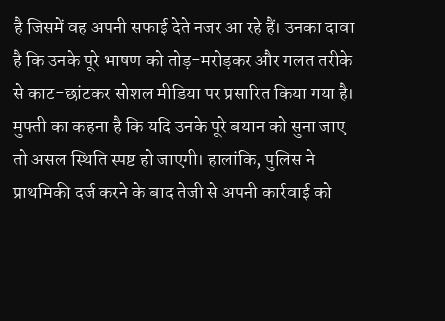है जिसमें वह अपनी सफाई देते नजर आ रहे हैं। उनका दावा है कि उनके पूरे भाषण को तोड़-मरोड़कर और गलत तरीके से काट-छांटकर सोशल मीडिया पर प्रसारित किया गया है। मुफ्ती का कहना है कि यदि उनके पूरे बयान को सुना जाए तो असल स्थिति स्पष्ट हो जाएगी। हालांकि, पुलिस ने प्राथमिकी दर्ज करने के बाद तेजी से अपनी कार्रवाई को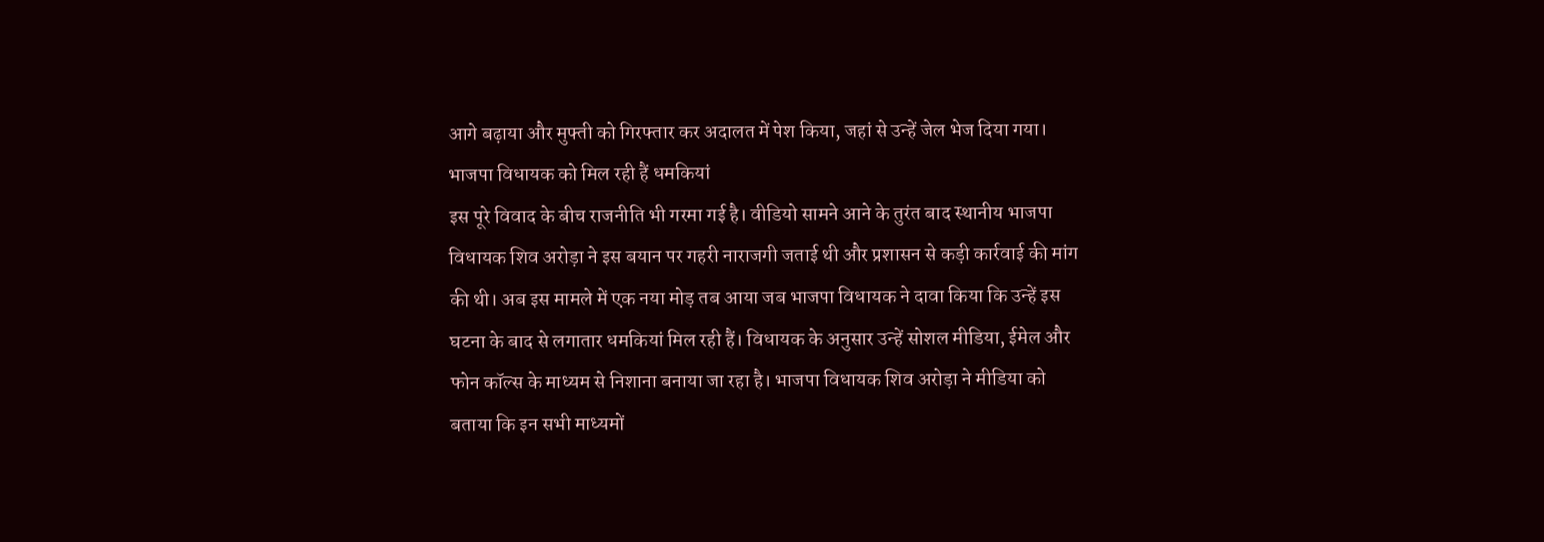आगे बढ़ाया और मुफ्ती को गिरफ्तार कर अदालत में पेश किया, जहां से उन्हें जेल भेज दिया गया।
भाजपा विधायक को मिल रही हैं धमकियां
इस पूरे विवाद के बीच राजनीति भी गरमा गई है। वीडियो सामने आने के तुरंत बाद स्थानीय भाजपा विधायक शिव अरोड़ा ने इस बयान पर गहरी नाराजगी जताई थी और प्रशासन से कड़ी कार्रवाई की मांग की थी। अब इस मामले में एक नया मोड़ तब आया जब भाजपा विधायक ने दावा किया कि उन्हें इस घटना के बाद से लगातार धमकियां मिल रही हैं। विधायक के अनुसार उन्हें सोशल मीडिया, ईमेल और फोन कॉल्स के माध्यम से निशाना बनाया जा रहा है। भाजपा विधायक शिव अरोड़ा ने मीडिया को बताया कि इन सभी माध्यमों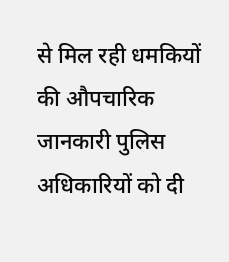से मिल रही धमकियों की औपचारिक जानकारी पुलिस अधिकारियों को दी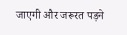जाएगी और जरूरत पड़ने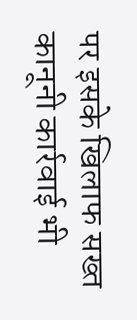पर इसके खिलाफ सख्त कानूनी कार्रवाई भी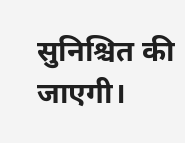सुनिश्चित की जाएगी।